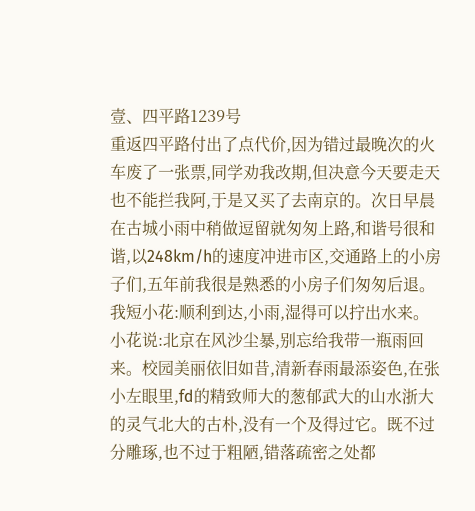壹、四平路1239号
重返四平路付出了点代价,因为错过最晚次的火车废了一张票,同学劝我改期,但决意今天要走天也不能拦我阿,于是又买了去南京的。次日早晨在古城小雨中稍做逗留就匆匆上路,和谐号很和谐,以248km/h的速度冲进市区,交通路上的小房子们,五年前我很是熟悉的小房子们匆匆后退。
我短小花:顺利到达,小雨,湿得可以拧出水来。小花说:北京在风沙尘暴,别忘给我带一瓶雨回来。校园美丽依旧如昔,清新春雨最添姿色,在张小左眼里,fd的精致师大的葱郁武大的山水浙大的灵气北大的古朴,没有一个及得过它。既不过分雕琢,也不过于粗陋,错落疏密之处都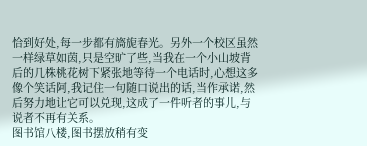恰到好处,每一步都有旖旎春光。另外一个校区虽然一样绿草如茵,只是空旷了些,当我在一个小山坡背后的几株桃花树下紧张地等待一个电话时,心想这多像个笑话阿,我记住一句随口说出的话,当作承诺,然后努力地让它可以兑现,这成了一件听者的事儿,与说者不再有关系。
图书馆八楼,图书摆放稍有变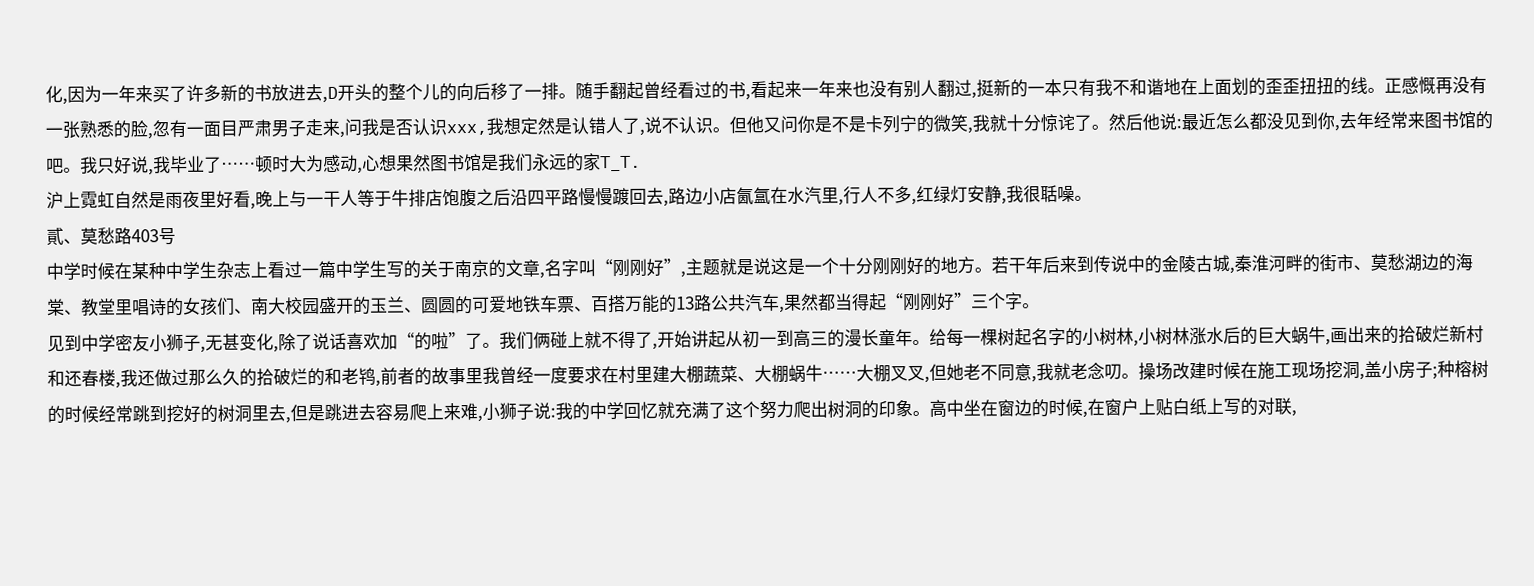化,因为一年来买了许多新的书放进去,D开头的整个儿的向后移了一排。随手翻起曾经看过的书,看起来一年来也没有别人翻过,挺新的一本只有我不和谐地在上面划的歪歪扭扭的线。正感慨再没有一张熟悉的脸,忽有一面目严肃男子走来,问我是否认识xxx,我想定然是认错人了,说不认识。但他又问你是不是卡列宁的微笑,我就十分惊诧了。然后他说:最近怎么都没见到你,去年经常来图书馆的吧。我只好说,我毕业了……顿时大为感动,心想果然图书馆是我们永远的家T_T.
沪上霓虹自然是雨夜里好看,晚上与一干人等于牛排店饱腹之后沿四平路慢慢踱回去,路边小店氤氲在水汽里,行人不多,红绿灯安静,我很聒噪。
貳、莫愁路403号
中学时候在某种中学生杂志上看过一篇中学生写的关于南京的文章,名字叫“刚刚好”,主题就是说这是一个十分刚刚好的地方。若干年后来到传说中的金陵古城,秦淮河畔的街市、莫愁湖边的海棠、教堂里唱诗的女孩们、南大校园盛开的玉兰、圆圆的可爱地铁车票、百搭万能的13路公共汽车,果然都当得起“刚刚好”三个字。
见到中学密友小狮子,无甚变化,除了说话喜欢加“的啦”了。我们俩碰上就不得了,开始讲起从初一到高三的漫长童年。给每一棵树起名字的小树林,小树林涨水后的巨大蜗牛,画出来的拾破烂新村和还春楼,我还做过那么久的拾破烂的和老鸨,前者的故事里我曾经一度要求在村里建大棚蔬菜、大棚蜗牛……大棚叉叉,但她老不同意,我就老念叨。操场改建时候在施工现场挖洞,盖小房子;种榕树的时候经常跳到挖好的树洞里去,但是跳进去容易爬上来难,小狮子说:我的中学回忆就充满了这个努力爬出树洞的印象。高中坐在窗边的时候,在窗户上贴白纸上写的对联,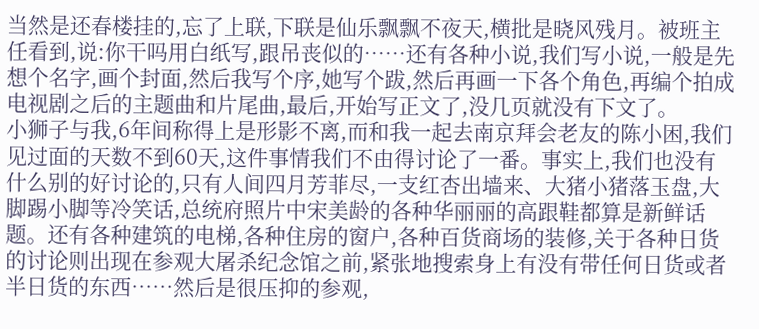当然是还春楼挂的,忘了上联,下联是仙乐飘飘不夜天,横批是晓风残月。被班主任看到,说:你干吗用白纸写,跟吊丧似的……还有各种小说,我们写小说,一般是先想个名字,画个封面,然后我写个序,她写个跋,然后再画一下各个角色,再编个拍成电视剧之后的主题曲和片尾曲,最后,开始写正文了,没几页就没有下文了。
小狮子与我,6年间称得上是形影不离,而和我一起去南京拜会老友的陈小困,我们见过面的天数不到60天,这件事情我们不由得讨论了一番。事实上,我们也没有什么别的好讨论的,只有人间四月芳菲尽,一支红杏出墙来、大猪小猪落玉盘,大脚踢小脚等冷笑话,总统府照片中宋美龄的各种华丽丽的高跟鞋都算是新鲜话题。还有各种建筑的电梯,各种住房的窗户,各种百货商场的装修,关于各种日货的讨论则出现在参观大屠杀纪念馆之前,紧张地搜索身上有没有带任何日货或者半日货的东西……然后是很压抑的参观,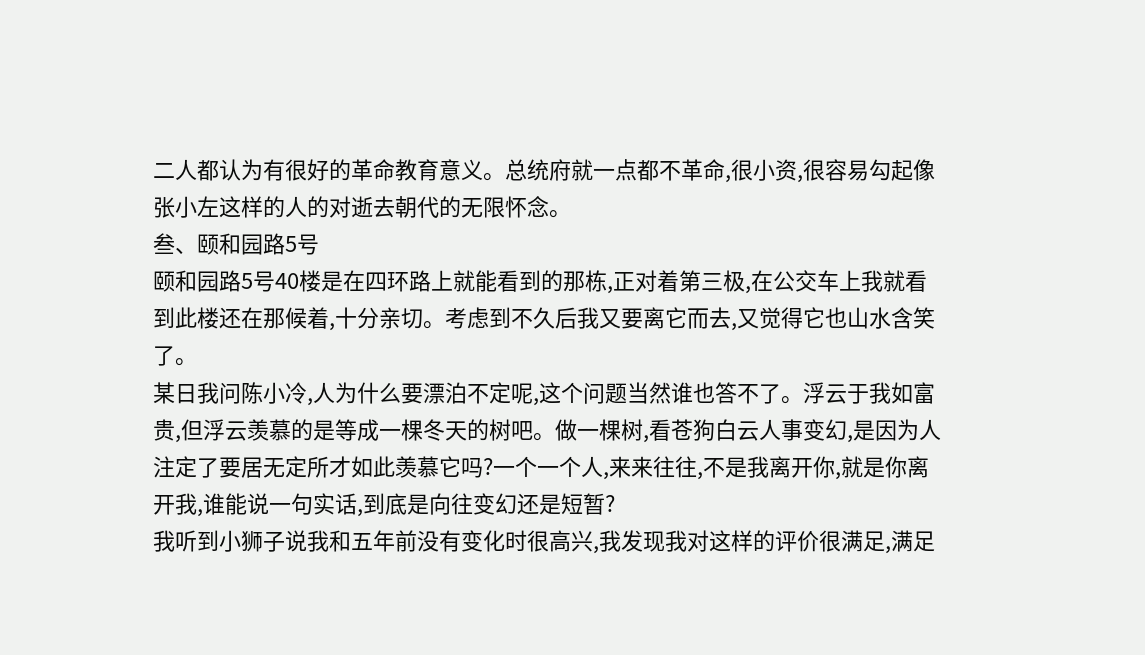二人都认为有很好的革命教育意义。总统府就一点都不革命,很小资,很容易勾起像张小左这样的人的对逝去朝代的无限怀念。
叁、颐和园路5号
颐和园路5号40楼是在四环路上就能看到的那栋,正对着第三极,在公交车上我就看到此楼还在那候着,十分亲切。考虑到不久后我又要离它而去,又觉得它也山水含笑了。
某日我问陈小冷,人为什么要漂泊不定呢,这个问题当然谁也答不了。浮云于我如富贵,但浮云羡慕的是等成一棵冬天的树吧。做一棵树,看苍狗白云人事变幻,是因为人注定了要居无定所才如此羡慕它吗?一个一个人,来来往往,不是我离开你,就是你离开我,谁能说一句实话,到底是向往变幻还是短暂?
我听到小狮子说我和五年前没有变化时很高兴,我发现我对这样的评价很满足,满足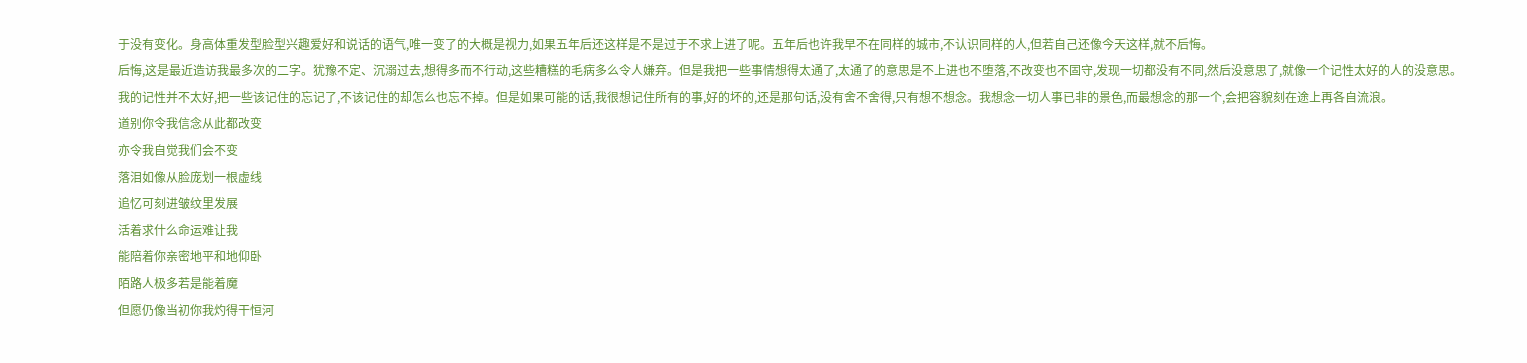于没有变化。身高体重发型脸型兴趣爱好和说话的语气,唯一变了的大概是视力,如果五年后还这样是不是过于不求上进了呢。五年后也许我早不在同样的城市,不认识同样的人,但若自己还像今天这样,就不后悔。
后悔,这是最近造访我最多次的二字。犹豫不定、沉溺过去,想得多而不行动,这些糟糕的毛病多么令人嫌弃。但是我把一些事情想得太通了,太通了的意思是不上进也不堕落,不改变也不固守,发现一切都没有不同,然后没意思了,就像一个记性太好的人的没意思。
我的记性并不太好,把一些该记住的忘记了,不该记住的却怎么也忘不掉。但是如果可能的话,我很想记住所有的事,好的坏的,还是那句话,没有舍不舍得,只有想不想念。我想念一切人事已非的景色,而最想念的那一个,会把容貌刻在途上再各自流浪。
道别你令我信念从此都改变
亦令我自觉我们会不变
落泪如像从脸庞划一根虚线
追忆可刻进皱纹里发展
活着求什么命运难让我
能陪着你亲密地平和地仰卧
陌路人极多若是能着魔
但愿仍像当初你我灼得干恒河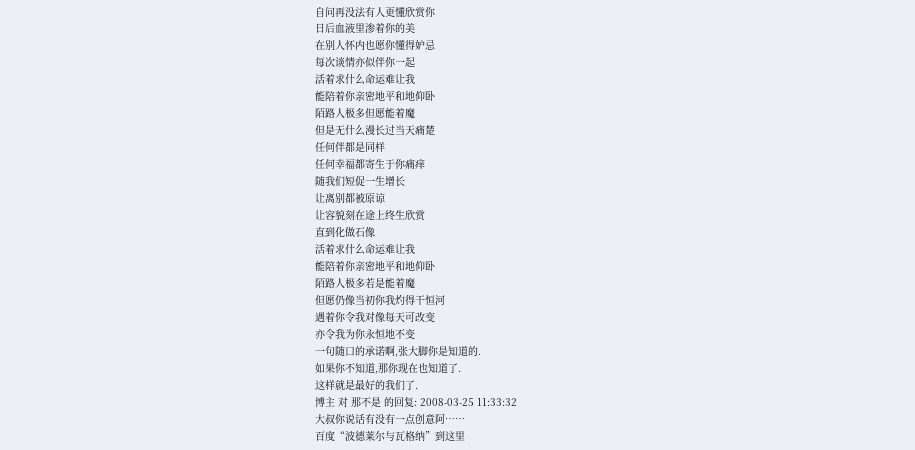自问再没法有人更懂欣赏你
日后血液里渗着你的美
在别人怀内也愿你懂得妒忌
每次谈情亦似伴你一起
活着求什么命运难让我
能陪着你亲密地平和地仰卧
陌路人极多但愿能着魔
但是无什么漫长过当天痛楚
任何伴都是同样
任何幸福都寄生于你痛痒
随我们短促一生增长
让离别都被原谅
让容貌刻在途上终生欣赏
直到化做石像
活着求什么命运难让我
能陪着你亲密地平和地仰卧
陌路人极多若是能着魔
但愿仍像当初你我灼得干恒河
遇着你令我对像每天可改变
亦令我为你永恒地不变
一句随口的承诺啊,张大脚你是知道的.
如果你不知道,那你现在也知道了.
这样就是最好的我们了.
博主 对 那不是 的回复: 2008-03-25 11:33:32
大叔你说话有没有一点创意阿……
百度“波德莱尔与瓦格纳”到这里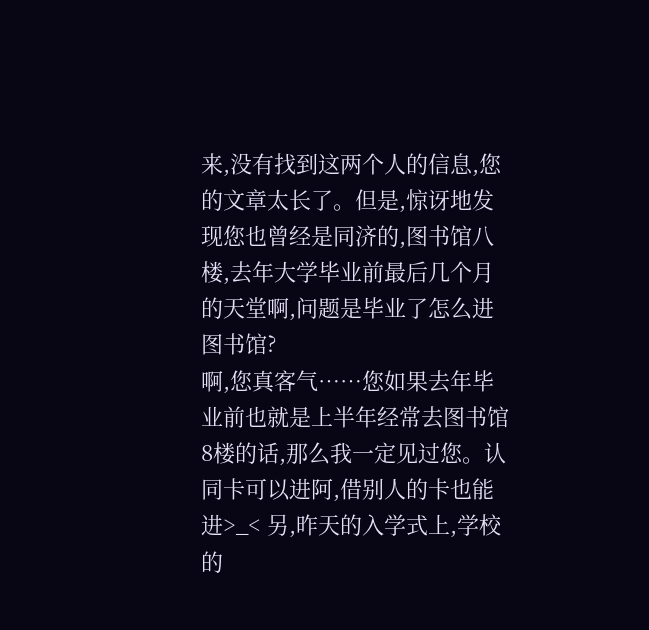来,没有找到这两个人的信息,您的文章太长了。但是,惊讶地发现您也曾经是同济的,图书馆八楼,去年大学毕业前最后几个月的天堂啊,问题是毕业了怎么进图书馆?
啊,您真客气……您如果去年毕业前也就是上半年经常去图书馆8楼的话,那么我一定见过您。认同卡可以进阿,借别人的卡也能进>_< 另,昨天的入学式上,学校的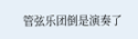管弦乐团倒是演奏了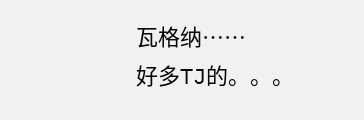瓦格纳……
好多TJ的。。。